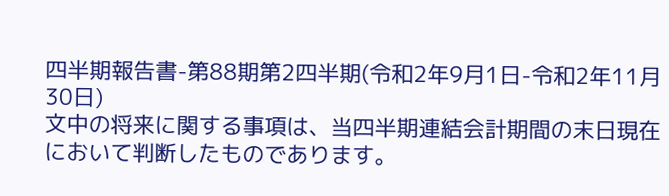四半期報告書-第88期第2四半期(令和2年9月1日-令和2年11月30日)
文中の将来に関する事項は、当四半期連結会計期間の末日現在において判断したものであります。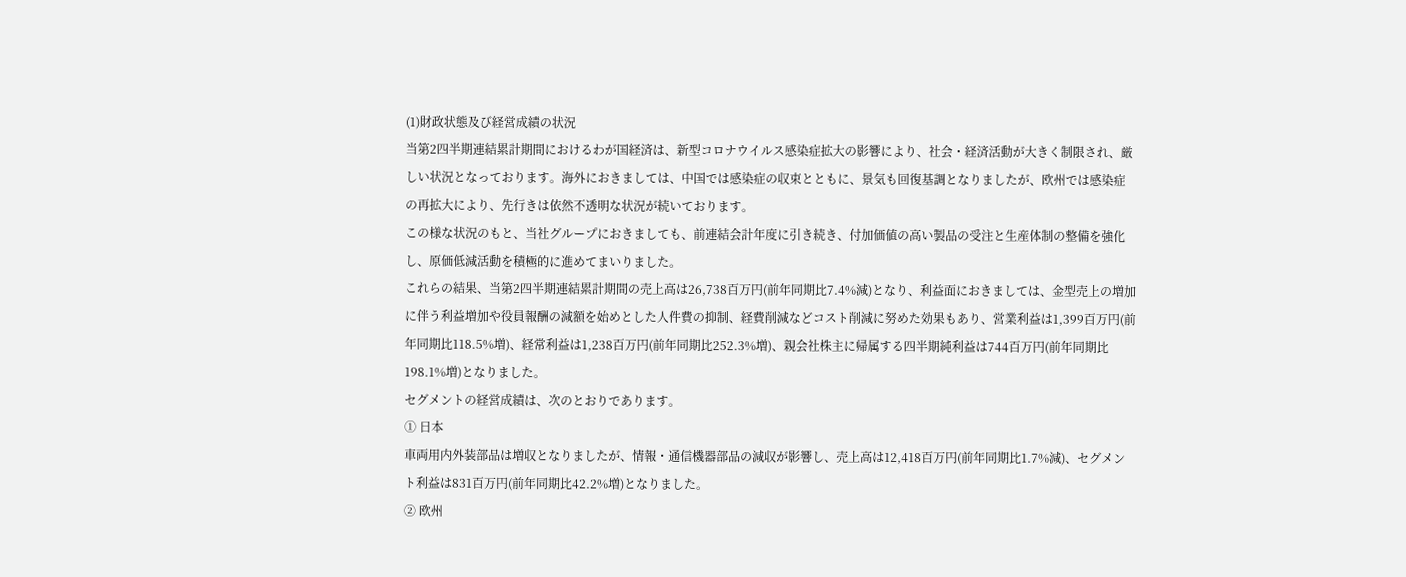(1)財政状態及び経営成績の状況
当第2四半期連結累計期間におけるわが国経済は、新型コロナウイルス感染症拡大の影響により、社会・経済活動が大きく制限され、厳しい状況となっております。海外におきましては、中国では感染症の収束とともに、景気も回復基調となりましたが、欧州では感染症の再拡大により、先行きは依然不透明な状況が続いております。
この様な状況のもと、当社グループにおきましても、前連結会計年度に引き続き、付加価値の高い製品の受注と生産体制の整備を強化し、原価低減活動を積極的に進めてまいりました。
これらの結果、当第2四半期連結累計期間の売上高は26,738百万円(前年同期比7.4%減)となり、利益面におきましては、金型売上の増加に伴う利益増加や役員報酬の減額を始めとした人件費の抑制、経費削減などコスト削減に努めた効果もあり、営業利益は1,399百万円(前年同期比118.5%増)、経常利益は1,238百万円(前年同期比252.3%増)、親会社株主に帰属する四半期純利益は744百万円(前年同期比198.1%増)となりました。
セグメントの経営成績は、次のとおりであります。
① 日本
車両用内外装部品は増収となりましたが、情報・通信機器部品の減収が影響し、売上高は12,418百万円(前年同期比1.7%減)、セグメント利益は831百万円(前年同期比42.2%増)となりました。
② 欧州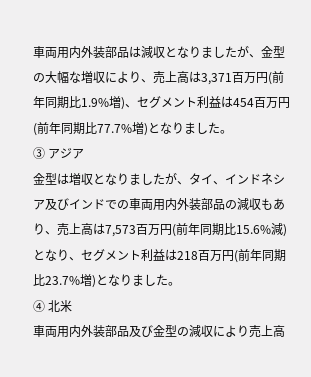車両用内外装部品は減収となりましたが、金型の大幅な増収により、売上高は3,371百万円(前年同期比1.9%増)、セグメント利益は454百万円(前年同期比77.7%増)となりました。
③ アジア
金型は増収となりましたが、タイ、インドネシア及びインドでの車両用内外装部品の減収もあり、売上高は7,573百万円(前年同期比15.6%減)となり、セグメント利益は218百万円(前年同期比23.7%増)となりました。
④ 北米
車両用内外装部品及び金型の減収により売上高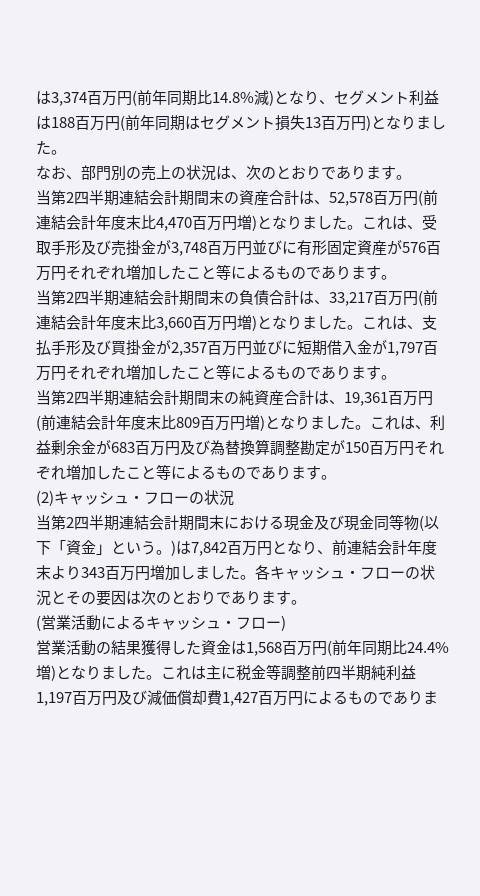は3,374百万円(前年同期比14.8%減)となり、セグメント利益は188百万円(前年同期はセグメント損失13百万円)となりました。
なお、部門別の売上の状況は、次のとおりであります。
当第2四半期連結会計期間末の資産合計は、52,578百万円(前連結会計年度末比4,470百万円増)となりました。これは、受取手形及び売掛金が3,748百万円並びに有形固定資産が576百万円それぞれ増加したこと等によるものであります。
当第2四半期連結会計期間末の負債合計は、33,217百万円(前連結会計年度末比3,660百万円増)となりました。これは、支払手形及び買掛金が2,357百万円並びに短期借入金が1,797百万円それぞれ増加したこと等によるものであります。
当第2四半期連結会計期間末の純資産合計は、19,361百万円(前連結会計年度末比809百万円増)となりました。これは、利益剰余金が683百万円及び為替換算調整勘定が150百万円それぞれ増加したこと等によるものであります。
(2)キャッシュ・フローの状況
当第2四半期連結会計期間末における現金及び現金同等物(以下「資金」という。)は7,842百万円となり、前連結会計年度末より343百万円増加しました。各キャッシュ・フローの状況とその要因は次のとおりであります。
(営業活動によるキャッシュ・フロー)
営業活動の結果獲得した資金は1,568百万円(前年同期比24.4%増)となりました。これは主に税金等調整前四半期純利益1,197百万円及び減価償却費1,427百万円によるものでありま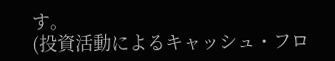す。
(投資活動によるキャッシュ・フロ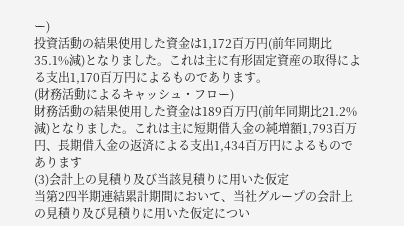ー)
投資活動の結果使用した資金は1,172百万円(前年同期比35.1%減)となりました。これは主に有形固定資産の取得による支出1,170百万円によるものであります。
(財務活動によるキャッシュ・フロー)
財務活動の結果使用した資金は189百万円(前年同期比21.2%減)となりました。これは主に短期借入金の純増額1,793百万円、長期借入金の返済による支出1,434百万円によるものであります
(3)会計上の見積り及び当該見積りに用いた仮定
当第2四半期連結累計期間において、当社グループの会計上の見積り及び見積りに用いた仮定につい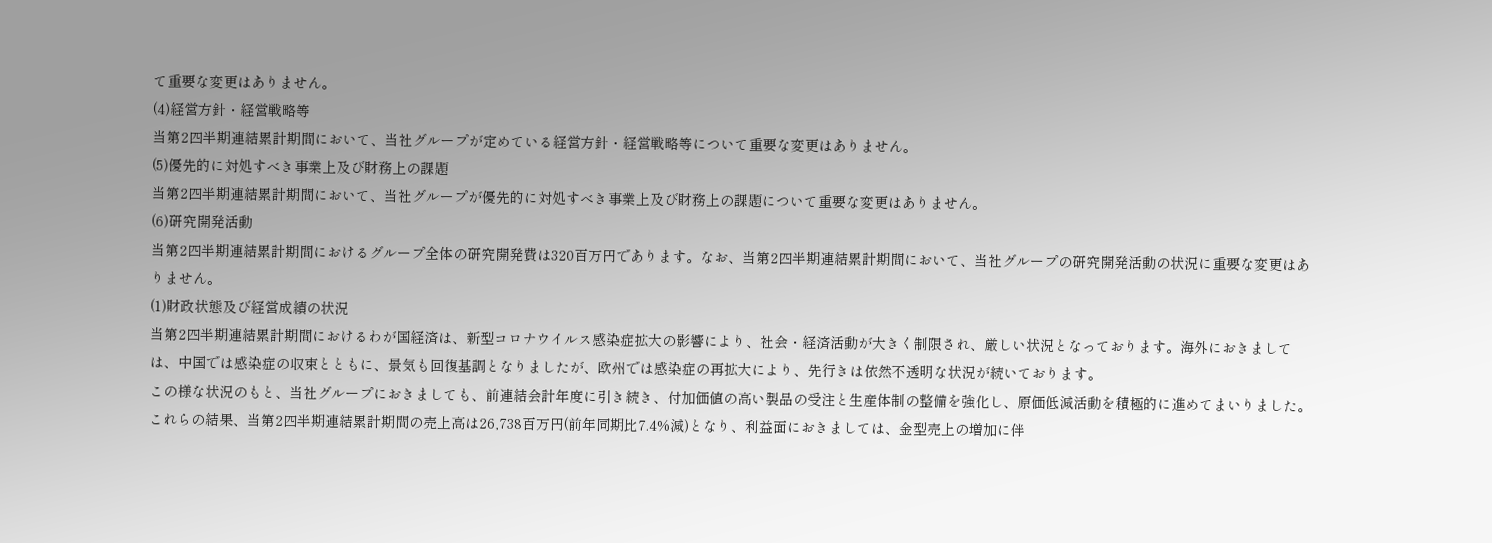て重要な変更はありません。
(4)経営方針・経営戦略等
当第2四半期連結累計期間において、当社グループが定めている経営方針・経営戦略等について重要な変更はありません。
(5)優先的に対処すべき事業上及び財務上の課題
当第2四半期連結累計期間において、当社グループが優先的に対処すべき事業上及び財務上の課題について重要な変更はありません。
(6)研究開発活動
当第2四半期連結累計期間におけるグループ全体の研究開発費は320百万円であります。なお、当第2四半期連結累計期間において、当社グループの研究開発活動の状況に重要な変更はありません。
(1)財政状態及び経営成績の状況
当第2四半期連結累計期間におけるわが国経済は、新型コロナウイルス感染症拡大の影響により、社会・経済活動が大きく制限され、厳しい状況となっております。海外におきましては、中国では感染症の収束とともに、景気も回復基調となりましたが、欧州では感染症の再拡大により、先行きは依然不透明な状況が続いております。
この様な状況のもと、当社グループにおきましても、前連結会計年度に引き続き、付加価値の高い製品の受注と生産体制の整備を強化し、原価低減活動を積極的に進めてまいりました。
これらの結果、当第2四半期連結累計期間の売上高は26,738百万円(前年同期比7.4%減)となり、利益面におきましては、金型売上の増加に伴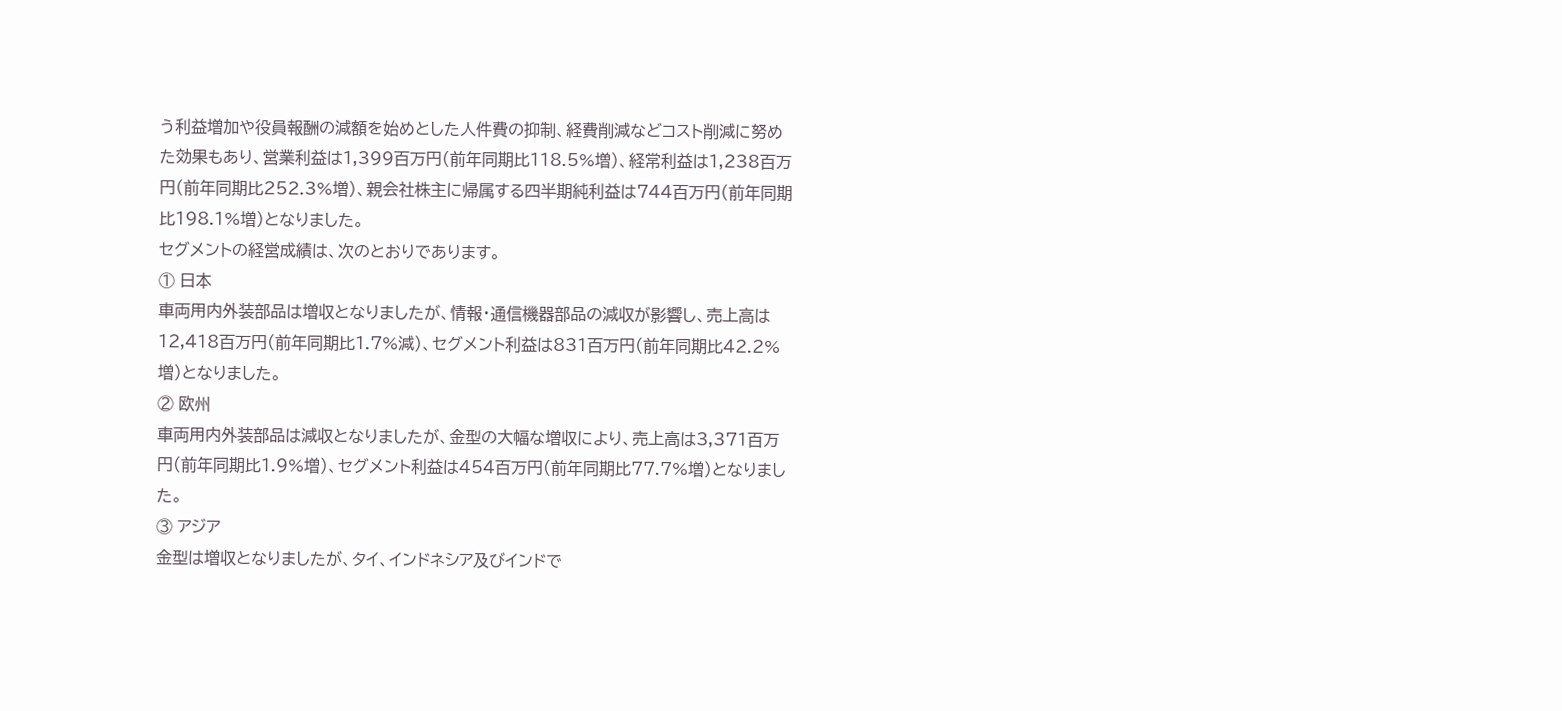う利益増加や役員報酬の減額を始めとした人件費の抑制、経費削減などコスト削減に努めた効果もあり、営業利益は1,399百万円(前年同期比118.5%増)、経常利益は1,238百万円(前年同期比252.3%増)、親会社株主に帰属する四半期純利益は744百万円(前年同期比198.1%増)となりました。
セグメントの経営成績は、次のとおりであります。
① 日本
車両用内外装部品は増収となりましたが、情報・通信機器部品の減収が影響し、売上高は12,418百万円(前年同期比1.7%減)、セグメント利益は831百万円(前年同期比42.2%増)となりました。
② 欧州
車両用内外装部品は減収となりましたが、金型の大幅な増収により、売上高は3,371百万円(前年同期比1.9%増)、セグメント利益は454百万円(前年同期比77.7%増)となりました。
③ アジア
金型は増収となりましたが、タイ、インドネシア及びインドで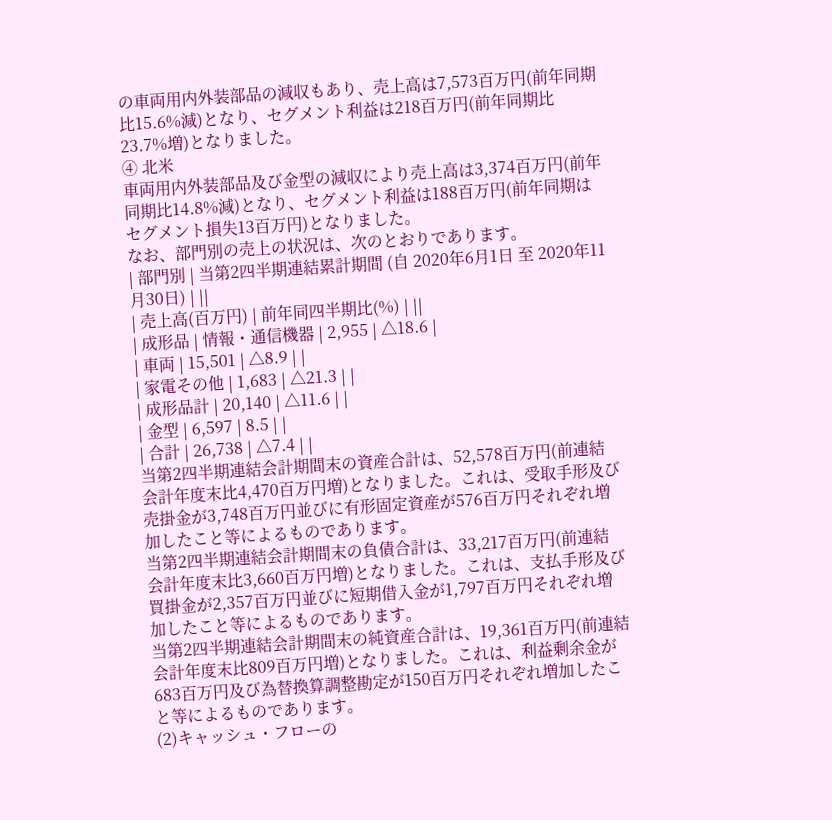の車両用内外装部品の減収もあり、売上高は7,573百万円(前年同期比15.6%減)となり、セグメント利益は218百万円(前年同期比23.7%増)となりました。
④ 北米
車両用内外装部品及び金型の減収により売上高は3,374百万円(前年同期比14.8%減)となり、セグメント利益は188百万円(前年同期はセグメント損失13百万円)となりました。
なお、部門別の売上の状況は、次のとおりであります。
| 部門別 | 当第2四半期連結累計期間 (自 2020年6月1日 至 2020年11月30日) | ||
| 売上高(百万円) | 前年同四半期比(%) | ||
| 成形品 | 情報・通信機器 | 2,955 | △18.6 |
| 車両 | 15,501 | △8.9 | |
| 家電その他 | 1,683 | △21.3 | |
| 成形品計 | 20,140 | △11.6 | |
| 金型 | 6,597 | 8.5 | |
| 合計 | 26,738 | △7.4 | |
当第2四半期連結会計期間末の資産合計は、52,578百万円(前連結会計年度末比4,470百万円増)となりました。これは、受取手形及び売掛金が3,748百万円並びに有形固定資産が576百万円それぞれ増加したこと等によるものであります。
当第2四半期連結会計期間末の負債合計は、33,217百万円(前連結会計年度末比3,660百万円増)となりました。これは、支払手形及び買掛金が2,357百万円並びに短期借入金が1,797百万円それぞれ増加したこと等によるものであります。
当第2四半期連結会計期間末の純資産合計は、19,361百万円(前連結会計年度末比809百万円増)となりました。これは、利益剰余金が683百万円及び為替換算調整勘定が150百万円それぞれ増加したこと等によるものであります。
(2)キャッシュ・フローの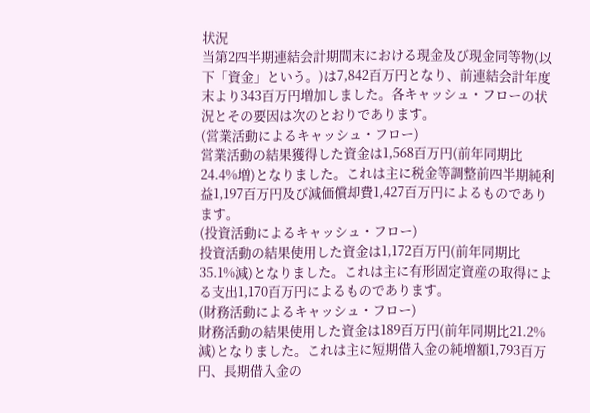状況
当第2四半期連結会計期間末における現金及び現金同等物(以下「資金」という。)は7,842百万円となり、前連結会計年度末より343百万円増加しました。各キャッシュ・フローの状況とその要因は次のとおりであります。
(営業活動によるキャッシュ・フロー)
営業活動の結果獲得した資金は1,568百万円(前年同期比24.4%増)となりました。これは主に税金等調整前四半期純利益1,197百万円及び減価償却費1,427百万円によるものであります。
(投資活動によるキャッシュ・フロー)
投資活動の結果使用した資金は1,172百万円(前年同期比35.1%減)となりました。これは主に有形固定資産の取得による支出1,170百万円によるものであります。
(財務活動によるキャッシュ・フロー)
財務活動の結果使用した資金は189百万円(前年同期比21.2%減)となりました。これは主に短期借入金の純増額1,793百万円、長期借入金の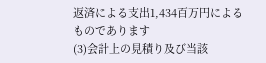返済による支出1,434百万円によるものであります
(3)会計上の見積り及び当該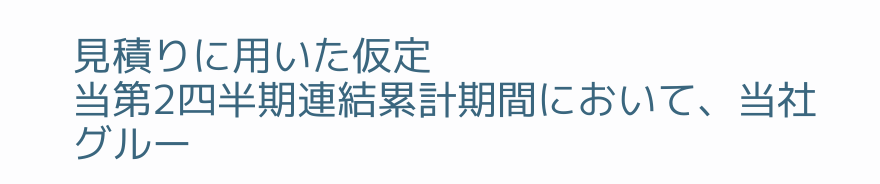見積りに用いた仮定
当第2四半期連結累計期間において、当社グルー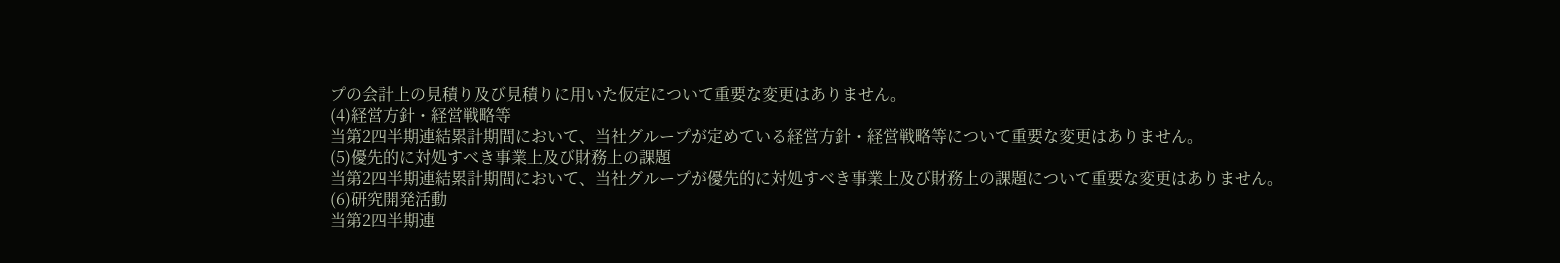プの会計上の見積り及び見積りに用いた仮定について重要な変更はありません。
(4)経営方針・経営戦略等
当第2四半期連結累計期間において、当社グループが定めている経営方針・経営戦略等について重要な変更はありません。
(5)優先的に対処すべき事業上及び財務上の課題
当第2四半期連結累計期間において、当社グループが優先的に対処すべき事業上及び財務上の課題について重要な変更はありません。
(6)研究開発活動
当第2四半期連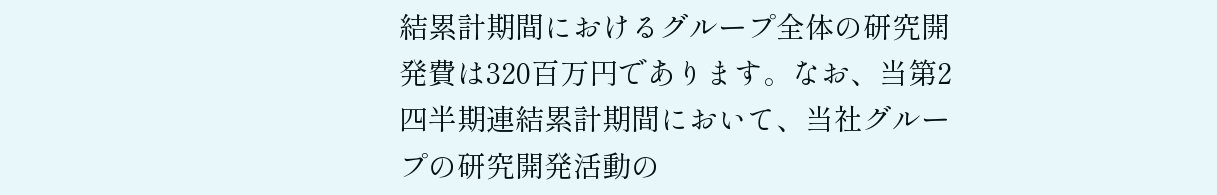結累計期間におけるグループ全体の研究開発費は320百万円であります。なお、当第2四半期連結累計期間において、当社グループの研究開発活動の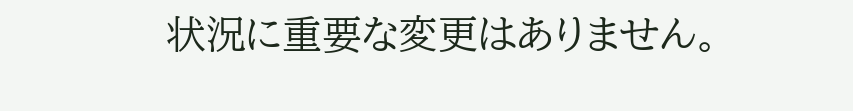状況に重要な変更はありません。